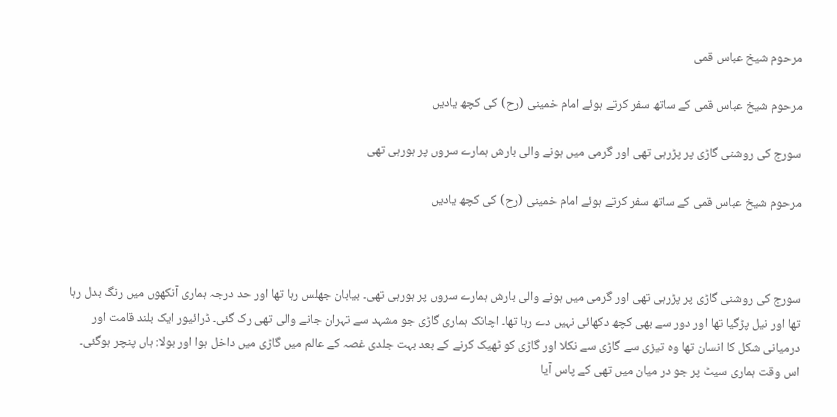مرحوم شیخ عباس قمی

مرحوم شیخ عباس قمی کے ساتھ سفر کرتے ہوئے امام خمینی (رح) کی کچھ یادیں

سورج کی روشنی گاڑی پر پڑرہی تھی اور گرمی میں ہونے والی بارش ہمارے سروں پر ہورہی تھی

مرحوم شیخ عباس قمی کے ساتھ سفر کرتے ہوئے امام خمینی (رح) کی کچھ یادیں



سورج کی روشنی گاڑی پر پڑرہی تھی اور گرمی میں ہونے والی بارش ہمارے سروں پر ہورہی تھی۔ بیابان جھلس رہا تھا اور حد درجہ ہماری آنکھوں میں رنگ بدل رہا تھا اور نیل پڑگیا تھا اور دور سے بھی کچھ دکھائی نہیں دے رہا تھا۔ اچانک ہماری گاڑی جو مشہد سے تہران جانے والی تھی رک گئی۔ ڈرائیور ایک بلند قامت اور درمیانی شکل کا انسان تھا وہ تیزی سے گاڑی سے نکلا اور گاڑی کو ٹھیک کرنے کے بعد بہت جلدی غصہ کے عالم میں گاڑی میں داخل ہوا اور بولا: ہاں پنچر ہوگئی۔ اس وقت ہماری سیٹ پر جو در میان میں تھی کے پاس آیا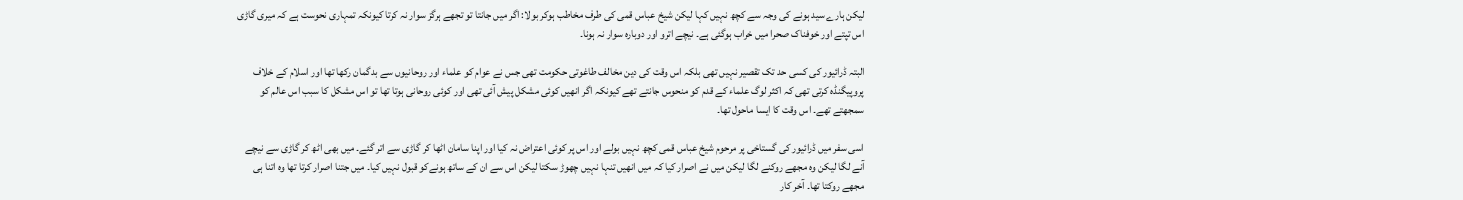لیکن ہارے سید ہونے کی وجہ سے کچھ نہیں کہا لیکن شیخ عباس قمی کی طرف مخاطب ہوکر بولا: اگر میں جانتا تو تجھے ہرگز سوار نہ کرتا کیونکہ تمہاری نحوست ہے کہ میری گاڑی اس تپتے اور خوفناک صحرا میں خراب ہوگئی ہے۔ نیچے اترو اور دوبارہ سوار نہ ہونا۔

البتہ ڈرائیور کی کسی حد تک تقصیر نہیں تھی بلکہ اس وقت کی دین مخالف طاغوتی حکومت تھی جس نے عوام کو علماء اور روحانیوں سے بدگمان رکھا تھا اور اسلام کے خلاف پروپیگنڈہ کرتی تھی کہ اکثر لوگ علماء کے قدم کو منحوس جانتے تھے کیونکہ اگر انھیں کوئی مشکل پیش آئی تھی اور کوئی روحانی ہوتا تھا تو اس مشکل کا سبب اس عالم کو سمجھتے تھے۔ اس وقت کا ایسا ماحول تھا۔

اسی سفر میں ڈرائیور کی گستاخی پر مرحوم شیخ عباس قمی کچھ نہیں بولے اور اس پر کوئی اعتراض نہ کیا اور اپنا سامان اٹھا کر گاڑی سے اتر گئے۔ میں بھی اٹھ کر گاڑی سے نیچے آنے لگا لیکن وہ مجھے روکنے لگا لیکن میں نے اصرار کیا کہ میں انھیں تنہا نہیں چھوڑ سکتا لیکن اس سے ان کے ساتھ ہونےکو قبول نہیں کیا۔ میں جتنا اصرار کرتا تھا وہ اتنا ہی مجھے روکتا تھا۔ آخر کار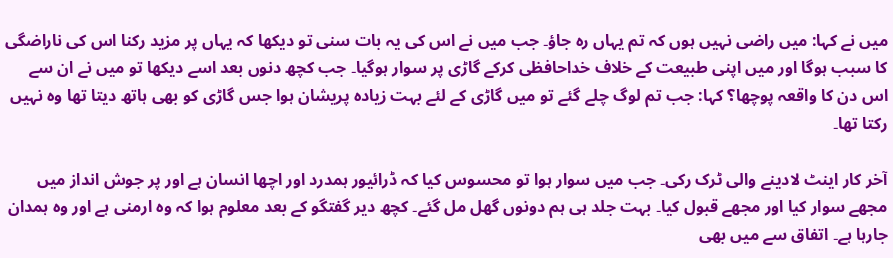میں نے کہا: میں راضی نہیں ہوں کہ تم یہاں رہ جاؤ۔ جب میں نے اس کی یہ بات سنی تو دیکھا کہ یہاں پر مزید رکنا اس کی ناراضگی کا سبب ہوگا اور میں اپنی طبیعت کے خلاف خداحافظی کرکے گاڑی پر سوار ہوگیا۔ جب کچھ دنوں بعد اسے دیکھا تو میں نے ان سے اس دن کا واقعہ پوچھا؟ کہا: جب تم لوگ چلے گئے تو میں گاڑی کے لئے بہت زیادہ پریشان ہوا جس گاڑی کو بھی ہاتھ دیتا تھا وہ نہیں رکتا تھا۔

آخر کار اینٹ لادینے والی ٹرک رکی۔ جب میں سوار ہوا تو محسوس کیا کہ ڈرائیور ہمدرد اور اچھا انسان ہے اور پر جوش انداز میں مجھے سوار کیا اور مجھے قبول کیا۔ بہت جلد ہی ہم دونوں گھل مل گئے۔ کچھ دیر گفتگو کے بعد معلوم ہوا کہ وہ ارمنی ہے اور وہ ہمدان جارہا ہے۔ اتفاق سے میں بھی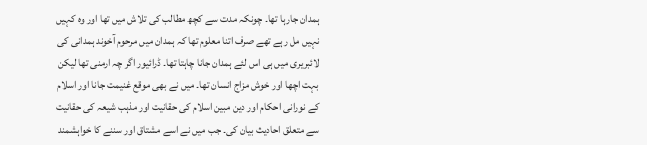ہمدان جارہا تھا۔ چونکہ مدت سے کچھ مطالب کی تلاش میں تھا اور وہ کہیں نہیں مل رہے تھے صرف اتنا معلوم تھا کہ ہمدان میں مرحوم آخوند ہمدانی کی لائبریری میں ہی اس لئے ہمدان جانا چاہتا تھا۔ ڈرائیور اگر چہ ارمنی تھا لیکن بہت اچھا اور خوش مزاج انسان تھا۔ میں نے بھی موقع غنیمت جانا اور اسلام کے نورانی احکام اور دین مبین اسلام کی حقانیت اور مذہب شیعہ کی حقانیت سے متعلق احادیث بیان کی۔ جب میں نے اسے مشتاق اور سننے کا خواہشمند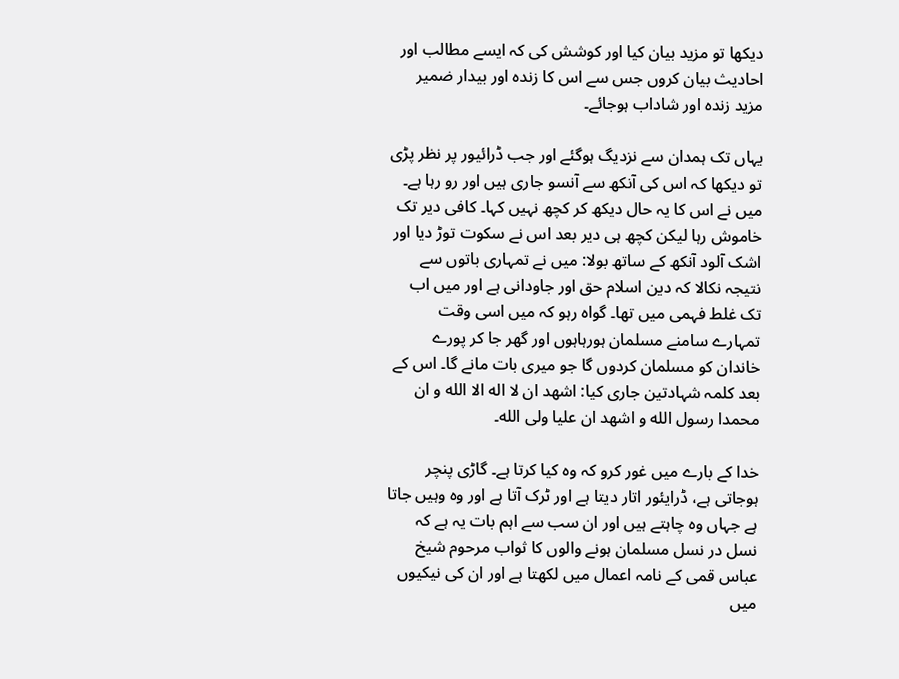دیکھا تو مزید بیان کیا اور کوشش کی کہ ایسے مطالب اور احادیث بیان کروں جس سے اس کا زندہ اور بیدار ضمیر مزید زندہ اور شاداب ہوجائے۔

یہاں تک ہمدان سے نزدیگ ہوگئے اور جب ڈرائیور پر نظر پڑی تو دیکھا کہ اس کی آنکھ سے آنسو جاری ہیں اور رو رہا ہے۔ میں نے اس کا یہ حال دیکھ کر کچھ نہیں کہا۔ کافی دیر تک خاموش رہا لیکن کچھ ہی دیر بعد اس نے سکوت توڑ دیا اور اشک آلود آنکھ کے ساتھ بولا: میں نے تمہاری باتوں سے نتیجہ نکالا کہ دین اسلام حق اور جاودانی ہے اور میں اب تک غلط فہمی میں تھا۔ گواہ رہو کہ میں اسی وقت تمہارے سامنے مسلمان ہورہاہوں اور گھر جا کر پورے خاندان کو مسلمان کردوں گا جو میری بات مانے گا۔ اس کے بعد کلمہ شہادتین جاری کیا: اشهد ان لا اله الا الله و ان محمدا رسول الله و اشهد ان علیا ولی الله۔

خدا کے بارے میں غور کرو کہ وہ کیا کرتا ہے۔ گاڑی پنچر ہوجاتی ہے، ڈرایئور اتار دیتا ہے اور ٹرک آتا ہے اور وہ وہیں جاتا ہے جہاں وہ چاہتے ہیں اور ان سب سے اہم بات یہ ہے کہ نسل در نسل مسلمان ہونے والوں کا ثواب مرحوم شیخ عباس قمی کے نامہ اعمال میں لکھتا ہے اور ان کی نیکیوں میں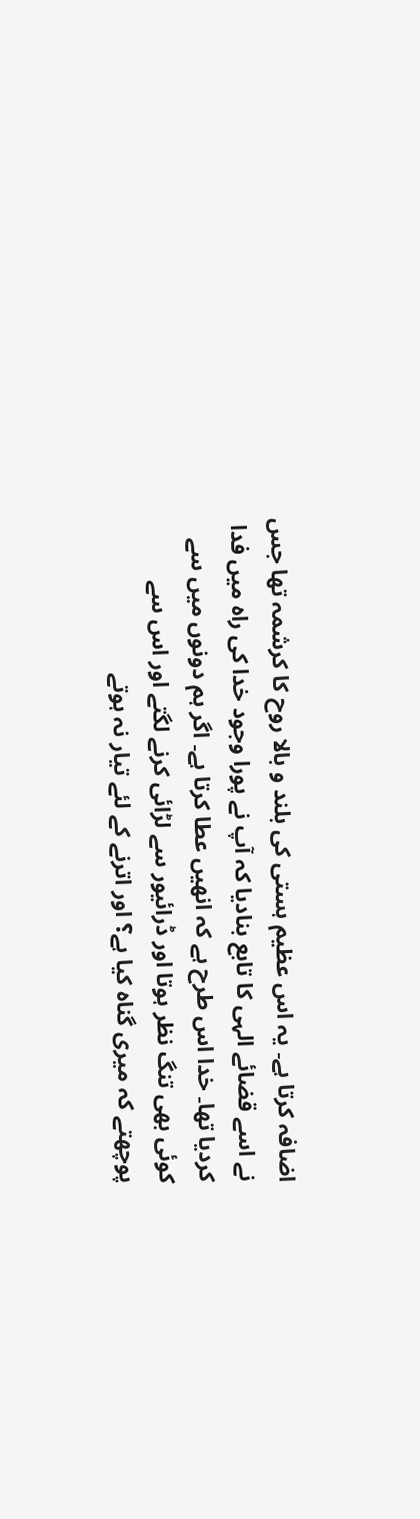اضافہ کرتا ہے۔ یہ اس عظیم ہستی کی بلند و بالا روح کا کرشمہ تھا جس نے اسے قضائے الہی کا تابع بنادیا کہ آپ نے پورا وجود خدا کی راہ میں فدا کردیا تھا۔ خدا اس طرح ہے کہ انھیں عطا کرتا ہے۔ اگر ہم دونوں میں سے کوئی بھی تنگ نظر ہوتا اور ڈرائیور سے لڑائی کرنے لگتے اور اس سے پوچھتے کہ میری گناہ کیا ہے؟ اور اترنے کے لئے تیار نہ ہوتے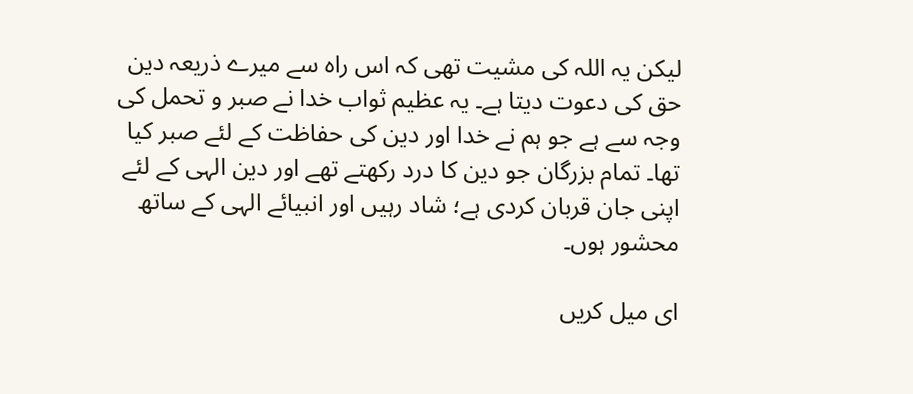لیکن یہ اللہ کی مشیت تھی کہ اس راہ سے میرے ذریعہ دین حق کی دعوت دیتا ہے۔ یہ عظیم ثواب خدا نے صبر و تحمل کی وجہ سے ہے جو ہم نے خدا اور دین کی حفاظت کے لئے صبر کیا تھا۔ تمام بزرگان جو دین کا درد رکھتے تھے اور دین الہی کے لئے اپنی جان قربان کردی ہے؛ شاد رہیں اور انبیائے الہی کے ساتھ محشور ہوں۔

ای میل کریں